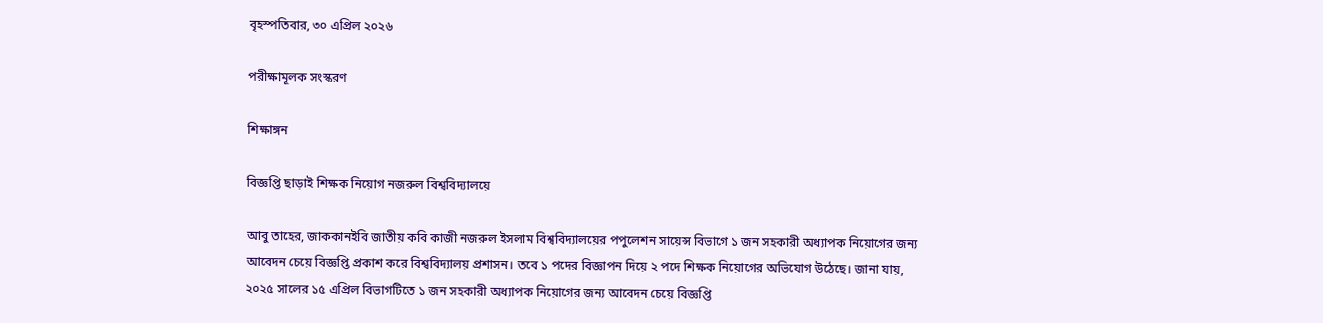বৃহস্পতিবার, ৩০ এপ্রিল ২০২৬

পরীক্ষামূলক সংস্করণ

শিক্ষাঙ্গন

বিজ্ঞপ্তি ছাড়াই শিক্ষক নিয়োগ নজরুল বিশ্ববিদ্যালয়ে

আবু তাহের, জাককানইবি জাতীয় কবি কাজী নজরুল ইসলাম বিশ্ববিদ্যালয়ের পপুলেশন সায়েন্স বিভাগে ১ জন সহকারী অধ্যাপক নিয়োগের জন্য আবেদন চেয়ে বিজ্ঞপ্তি প্রকাশ করে বিশ্ববিদ্যালয় প্রশাসন। তবে ১ পদের বিজ্ঞাপন দিয়ে ২ পদে শিক্ষক নিয়োগের অভিযোগ উঠেছে। জানা যায়, ২০২৫ সালের ১৫ এপ্রিল বিভাগটিতে ১ জন সহকারী অধ্যাপক নিয়োগের জন্য আবেদন চেয়ে বিজ্ঞপ্তি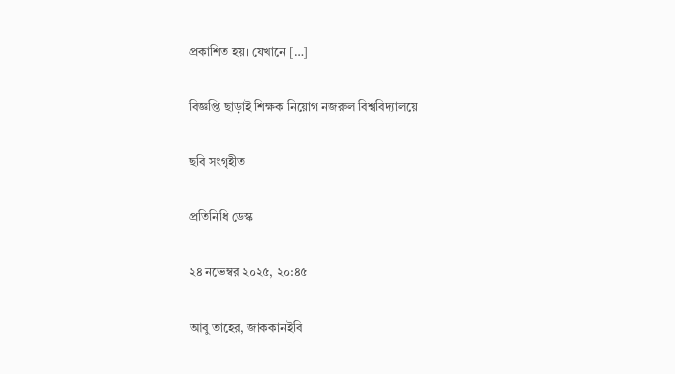প্রকাশিত হয়। যেখানে […]

বিজ্ঞপ্তি ছাড়াই শিক্ষক নিয়োগ নজরুল বিশ্ববিদ্যালয়ে

ছবি সংগৃহীত

প্রতিনিধি ডেস্ক

২৪ নভেম্বর ২০২৫, ২০:৪৫

আবু তাহের, জাককানইবি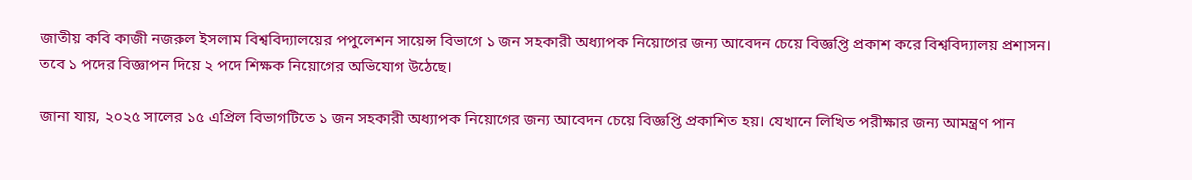জাতীয় কবি কাজী নজরুল ইসলাম বিশ্ববিদ্যালয়ের পপুলেশন সায়েন্স বিভাগে ১ জন সহকারী অধ্যাপক নিয়োগের জন্য আবেদন চেয়ে বিজ্ঞপ্তি প্রকাশ করে বিশ্ববিদ্যালয় প্রশাসন। তবে ১ পদের বিজ্ঞাপন দিয়ে ২ পদে শিক্ষক নিয়োগের অভিযোগ উঠেছে।

জানা যায়, ২০২৫ সালের ১৫ এপ্রিল বিভাগটিতে ১ জন সহকারী অধ্যাপক নিয়োগের জন্য আবেদন চেয়ে বিজ্ঞপ্তি প্রকাশিত হয়। যেখানে লিখিত পরীক্ষার জন্য আমন্ত্রণ পান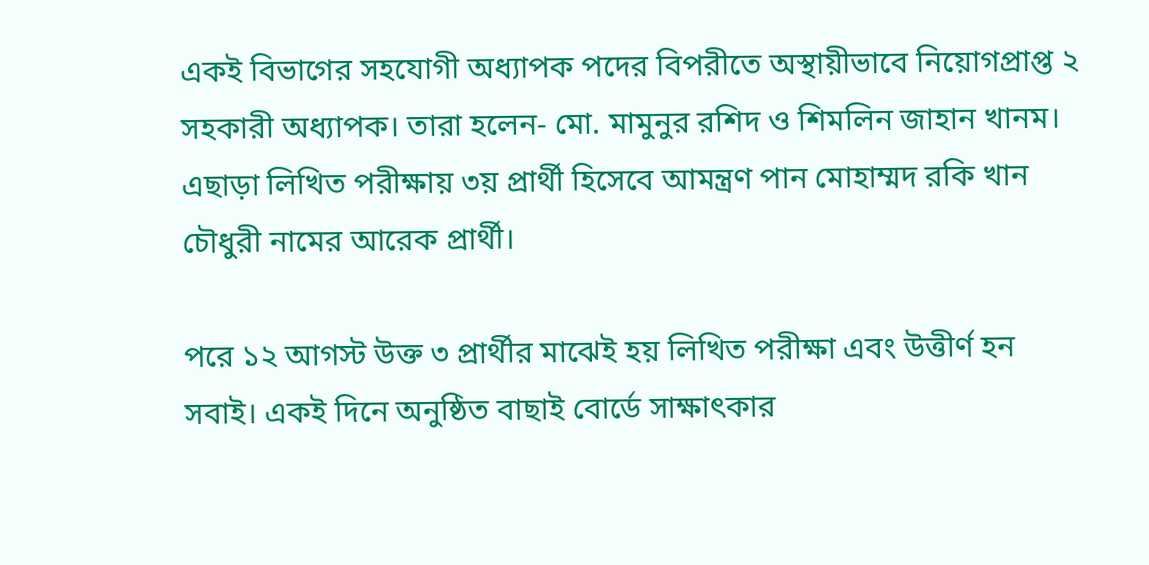একই বিভাগের সহযোগী অধ্যাপক পদের বিপরীতে অস্থায়ীভাবে নিয়োগপ্রাপ্ত ২ সহকারী অধ্যাপক। তারা হলেন- মো. মামুনুর রশিদ ও শিমলিন জাহান খানম। এছাড়া লিখিত পরীক্ষায় ৩য় প্রার্থী হিসেবে আমন্ত্রণ পান মোহাম্মদ রকি খান চৌধুরী নামের আরেক প্রার্থী।

পরে ১২ আগস্ট উক্ত ৩ প্রার্থীর মাঝেই হয় লিখিত পরীক্ষা এবং উত্তীর্ণ হন সবাই। একই দিনে অনুষ্ঠিত বাছাই বোর্ডে সাক্ষাৎকার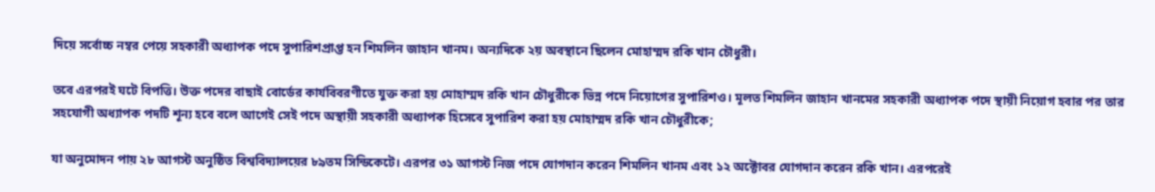দিয়ে সর্বোচ্চ নম্বর পেয়ে সহকারী অধ্যাপক পদে সুপারিশপ্রাপ্ত হন শিমলিন জাহান খানম। অন্যদিকে ২য় অবস্থানে ছিলেন মোহাম্মদ রকি খান চৌধুরী।

তবে এরপরই ঘটে বিপত্তি। উক্ত পদের বাছাই বোর্ডের কার্যবিবরণীতে যুক্ত করা হয় মোহাম্মদ রকি খান চৌধুরীকে ভিন্ন পদে নিয়োগের সুপারিশও। মূলত শিমলিন জাহান খানমের সহকারী অধ্যাপক পদে স্থায়ী নিয়োগ হবার পর তার সহযোগী অধ্যাপক পদটি শূন্য হবে বলে আগেই সেই পদে অস্থায়ী সহকারী অধ্যাপক হিসেবে সুপারিশ করা হয় মোহাম্মদ রকি খান চৌধুরীকে;

যা অনুমোদন পায় ২৮ আগস্ট অনুষ্ঠিত বিশ্ববিদ্যালয়ের ৮৯তম সিন্ডিকেটে। এরপর ৩১ আগস্ট নিজ পদে যোগদান করেন শিমলিন খানম এবং ১২ অক্টোবর যোগদান করেন রকি খান। এরপরেই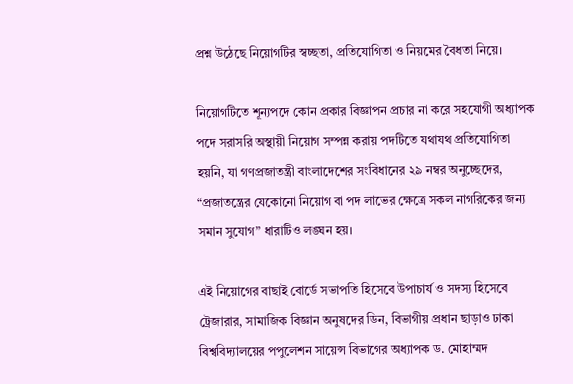প্রশ্ন উঠেছে নিয়োগটির স্বচ্ছতা, প্রতিযোগিতা ও নিয়মের বৈধতা নিয়ে।

নিয়োগটিতে শূন্যপদে কোন প্রকার বিজ্ঞাপন প্রচার না করে সহযোগী অধ্যাপক পদে সরাসরি অস্থায়ী নিয়োগ সম্পন্ন করায় পদটিতে যথাযথ প্রতিযোগিতা হয়নি, যা গণপ্রজাতন্ত্রী বাংলাদেশের সংবিধানের ২৯ নম্বর অনুচ্ছেদের, “প্রজাতন্ত্রের যেকোনো নিয়োগ বা পদ লাভের ক্ষেত্রে সকল নাগরিকের জন্য সমান সুযোগ” ধারাটিও লঙ্ঘন হয়।

এই নিয়োগের বাছাই বোর্ডে সভাপতি হিসেবে উপাচার্য ও সদস্য হিসেবে ট্রেজারার, সামাজিক বিজ্ঞান অনুষদের ডিন, বিভাগীয় প্রধান ছাড়াও ঢাকা বিশ্ববিদ্যালয়ের পপুলেশন সায়েন্স বিভাগের অধ্যাপক ড. মোহাম্মদ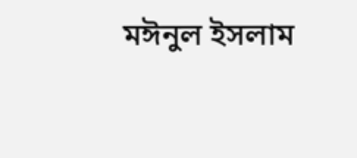মঈনুল ইসলাম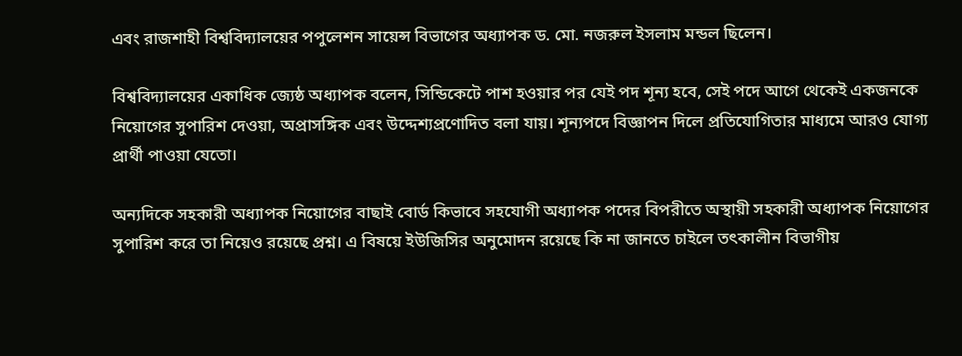এবং রাজশাহী বিশ্ববিদ্যালয়ের পপুলেশন সায়েন্স বিভাগের অধ্যাপক ড. মো. নজরুল ইসলাম মন্ডল ছিলেন।

বিশ্ববিদ্যালয়ের একাধিক জ্যেষ্ঠ অধ্যাপক বলেন, সিন্ডিকেটে পাশ হওয়ার পর যেই পদ শূন্য হবে, সেই পদে আগে থেকেই একজনকে নিয়োগের সুপারিশ দেওয়া, অপ্রাসঙ্গিক এবং উদ্দেশ্যপ্রণোদিত বলা যায়। শূন্যপদে বিজ্ঞাপন দিলে প্রতিযোগিতার মাধ্যমে আরও যোগ্য প্রার্থী পাওয়া যেতো।

অন্যদিকে সহকারী অধ্যাপক নিয়োগের বাছাই বোর্ড কিভাবে সহযোগী অধ্যাপক পদের বিপরীতে অস্থায়ী সহকারী অধ্যাপক নিয়োগের সুপারিশ করে তা নিয়েও রয়েছে প্রশ্ন। এ বিষয়ে ইউজিসির অনুমোদন রয়েছে কি না জানতে চাইলে তৎকালীন বিভাগীয়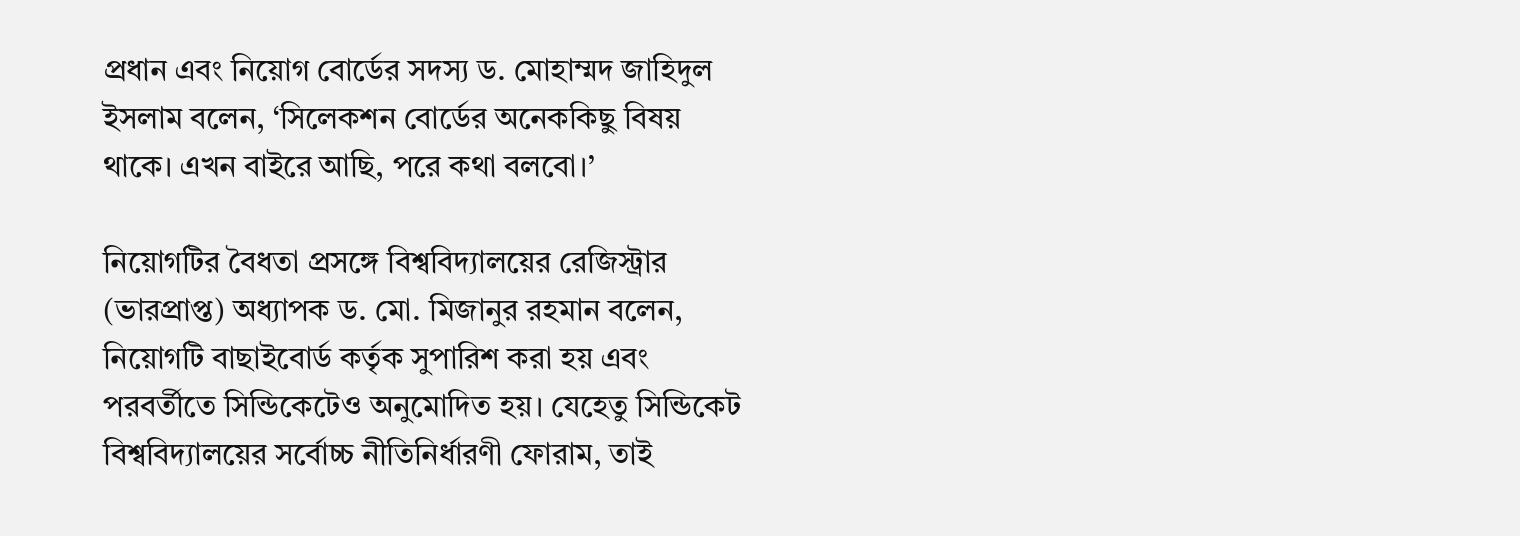প্রধান এবং নিয়োগ বোর্ডের সদস্য ড. মোহাম্মদ জাহিদুল ইসলাম বলেন, ‘সিলেকশন বোর্ডের অনেককিছু বিষয় থাকে। এখন বাইরে আছি, পরে কথা বলবো।’

নিয়োগটির বৈধতা প্রসঙ্গে বিশ্ববিদ্যালয়ের রেজিস্ট্রার (ভারপ্রাপ্ত) অধ্যাপক ড. মো. মিজানুর রহমান বলেন, নিয়োগটি বাছাইবোর্ড কর্তৃক সুপারিশ করা হয় এবং পরবর্তীতে সিন্ডিকেটেও অনুমোদিত হয়। যেহেতু সিন্ডিকেট বিশ্ববিদ্যালয়ের সর্বোচ্চ নীতিনির্ধারণী ফোরাম, তাই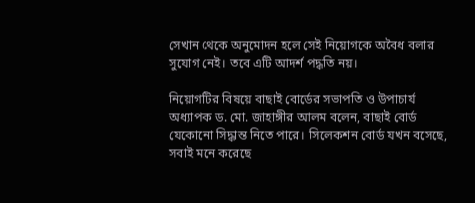সেখান থেকে অনুমোদন হলে সেই নিয়োগকে অবৈধ বলার সুযোগ নেই। তবে এটি আদর্শ পদ্ধতি নয়।

নিয়োগটির বিষয়ে বাছাই বোর্ডের সভাপতি ও উপাচার্য অধ্যাপক ড. মো. জাহাঙ্গীর আলম বলেন, বাছাই বোর্ড যেকোনো সিদ্ধান্ত নিতে পারে। সিলেকশন বোর্ড যখন বসেছে, সবাই মনে করেছে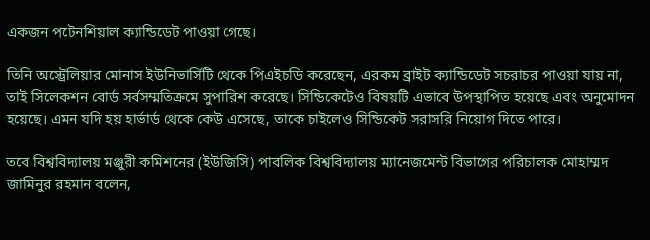একজন পটেনশিয়াল ক্যান্ডিডেট পাওয়া গেছে।

তিনি অস্ট্রেলিয়ার মোনাস ইউনিভার্সিটি থেকে পিএইচডি করেছেন, এরকম ব্রাইট ক্যান্ডিডেট সচরাচর পাওয়া যায় না, তাই সিলেকশন বোর্ড সর্বসম্মতিক্রমে সুপারিশ করেছে। সিন্ডিকেটেও বিষয়টি এভাবে উপস্থাপিত হয়েছে এবং অনুমোদন হয়েছে। এমন যদি হয় হার্ভার্ড থেকে কেউ এসেছে, তাকে চাইলেও সিন্ডিকেট সরাসরি নিয়োগ দিতে পারে।

তবে বিশ্ববিদ্যালয় মঞ্জুরী কমিশনের (ইউজিসি) পাবলিক বিশ্ববিদ্যালয় ম্যানেজমেন্ট বিভাগের পরিচালক মোহাম্মদ জামিনুর রহমান বলেন,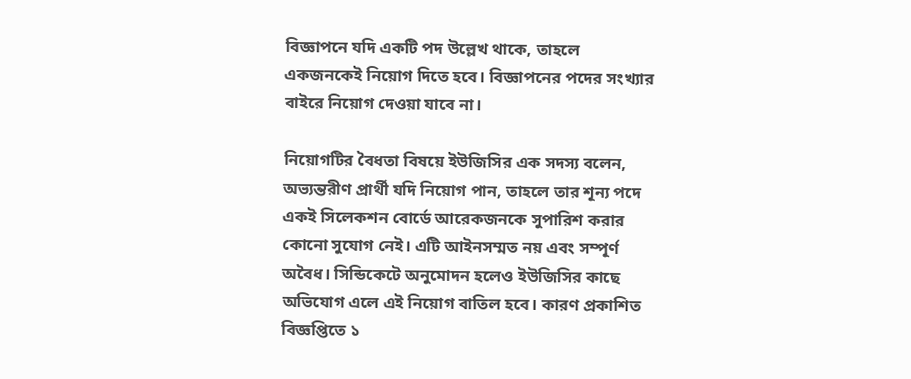বিজ্ঞাপনে যদি একটি পদ উল্লেখ থাকে, তাহলে একজনকেই নিয়োগ দিতে হবে। বিজ্ঞাপনের পদের সংখ্যার বাইরে নিয়োগ দেওয়া যাবে না।

নিয়োগটির বৈধতা বিষয়ে ইউজিসির এক সদস্য বলেন, অভ্যন্তরীণ প্রার্থী যদি নিয়োগ পান, তাহলে তার শূন্য পদে একই সিলেকশন বোর্ডে আরেকজনকে সুপারিশ করার কোনো সুযোগ নেই। এটি আইনসম্মত নয় এবং সম্পূর্ণ অবৈধ। সিন্ডিকেটে অনুমোদন হলেও ইউজিসির কাছে অভিযোগ এলে এই নিয়োগ বাতিল হবে। কারণ প্রকাশিত বিজ্ঞপ্তিতে ১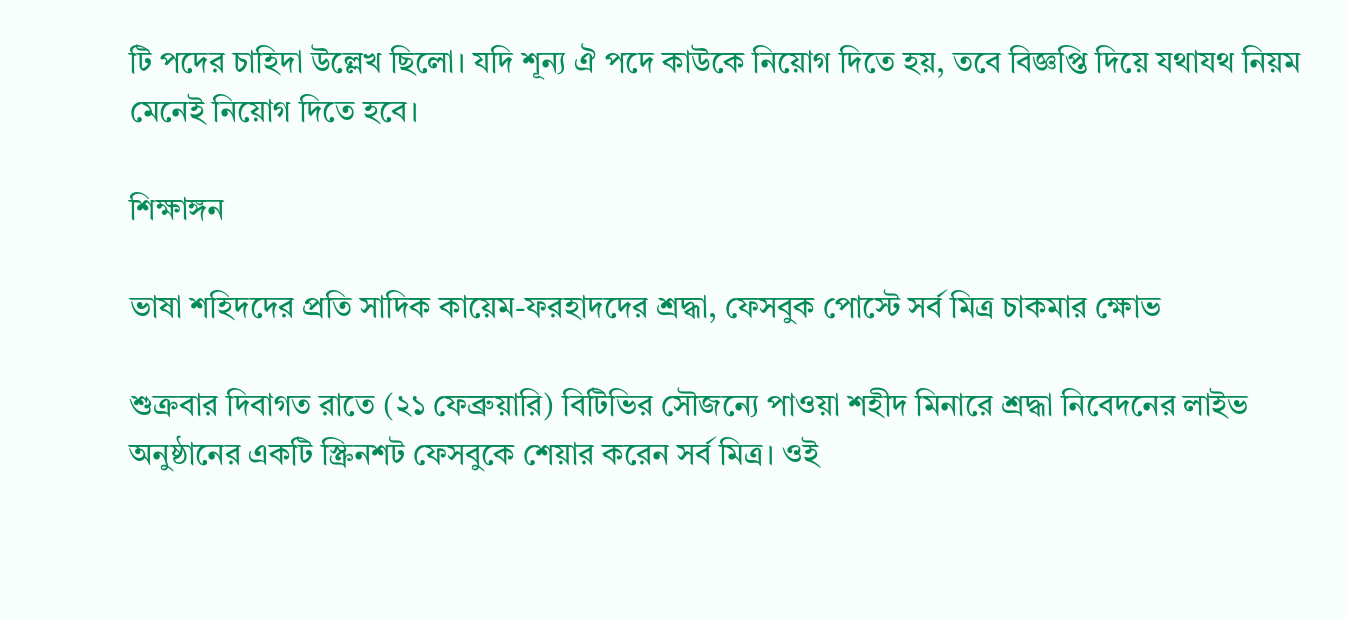টি পদের চাহিদা উল্লেখ ছিলো। যদি শূন্য ঐ পদে কাউকে নিয়োগ দিতে হয়, তবে বিজ্ঞপ্তি দিয়ে যথাযথ নিয়ম মেনেই নিয়োগ দিতে হবে।

শিক্ষাঙ্গন

ভাষা শহিদদের প্রতি সাদিক কায়েম-ফরহাদদের শ্রদ্ধা, ফেসবুক পোস্টে সর্ব মিত্র চাকমার ক্ষোভ

শুক্রবার দিবাগত রাতে (২১ ফেব্রুয়ারি) বিটিভির সৌজন্যে পাওয়া শহীদ মিনারে শ্রদ্ধা নিবেদনের লাইভ অনুষ্ঠানের একটি স্ক্রিনশট ফেসবুকে শেয়ার করেন সর্ব মিত্র। ওই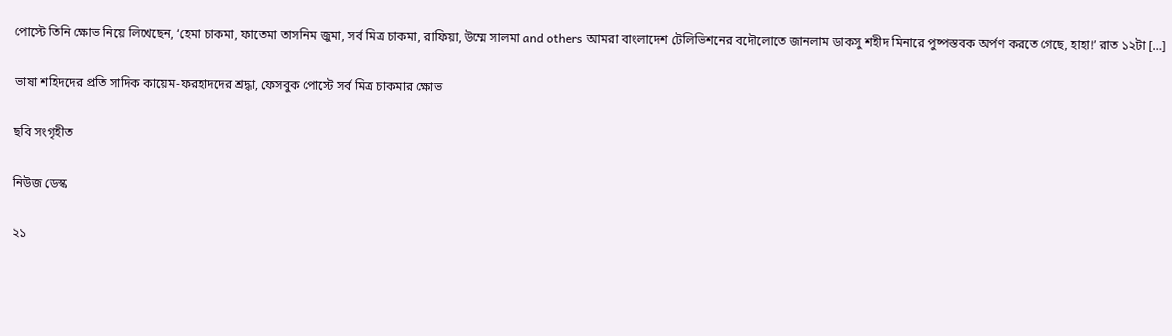পোস্টে তিনি ক্ষোভ নিয়ে লিখেছেন, ‘হেমা চাকমা, ফাতেমা তাসনিম জুমা, সর্ব মিত্র চাকমা, রাফিয়া, উম্মে সালমা and others আমরা বাংলাদেশ টেলিভিশনের বদৌলোতে জানলাম ডাকসু শহীদ মিনারে পুষ্পস্তবক অর্পণ করতে গেছে, হাহা!’ রাত ১২টা […]

ভাষা শহিদদের প্রতি সাদিক কায়েম-ফরহাদদের শ্রদ্ধা, ফেসবুক পোস্টে সর্ব মিত্র চাকমার ক্ষোভ

ছবি সংগৃহীত

নিউজ ডেস্ক

২১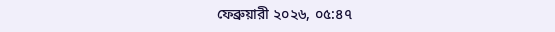ফেব্রুয়ারী ২০২৬, ০৫:৪৭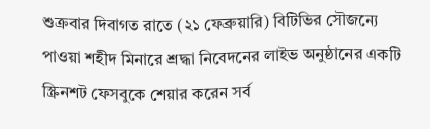শুক্রবার দিবাগত রাতে (২১ ফেব্রুয়ারি) বিটিভির সৌজন্যে পাওয়া শহীদ মিনারে শ্রদ্ধা নিবেদনের লাইভ অনুষ্ঠানের একটি স্ক্রিনশট ফেসবুকে শেয়ার করেন সর্ব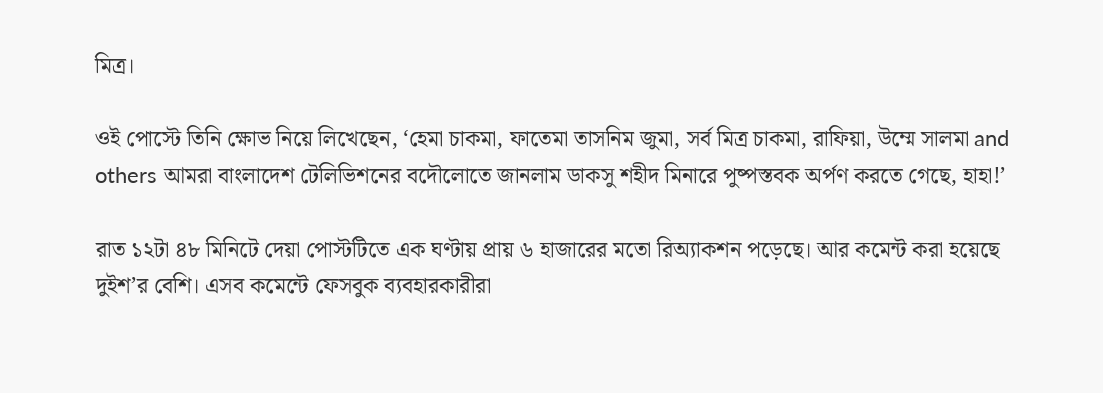মিত্র।

ওই পোস্টে তিনি ক্ষোভ নিয়ে লিখেছেন, ‘হেমা চাকমা, ফাতেমা তাসনিম জুমা, সর্ব মিত্র চাকমা, রাফিয়া, উম্মে সালমা and others আমরা বাংলাদেশ টেলিভিশনের বদৌলোতে জানলাম ডাকসু শহীদ মিনারে পুষ্পস্তবক অর্পণ করতে গেছে, হাহা!’

রাত ১২টা ৪৮ মিনিটে দেয়া পোস্টটিতে এক ঘণ্টায় প্রায় ৬ হাজারের মতো রিঅ্যাকশন পড়েছে। আর কমেন্ট করা হয়েছে দুইশ’র বেশি। এসব কমেন্টে ফেসবুক ব্যবহারকারীরা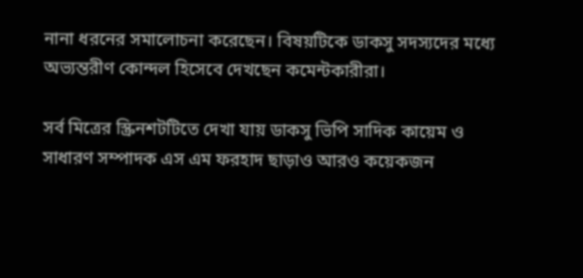নানা ধরনের সমালোচনা করেছেন। বিষয়টিকে ডাকসু সদস্যদের মধ্যে অভ্যন্তরীণ কোন্দল হিসেবে দেখছেন কমেন্টকারীরা।

সর্ব মিত্রের স্ক্রিনশটটিতে দেখা যায় ডাকসু ভিপি সাদিক কায়েম ও সাধারণ সম্পাদক এস এম ফরহাদ ছাড়াও আরও কয়েকজন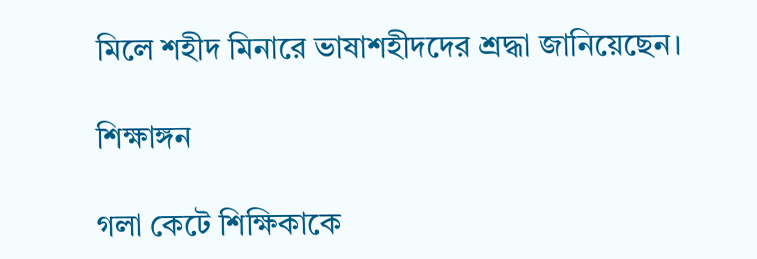মিলে শহীদ মিনারে ভাষাশহীদদের শ্রদ্ধা জানিয়েছেন।

শিক্ষাঙ্গন

গলা কেটে শিক্ষিকাকে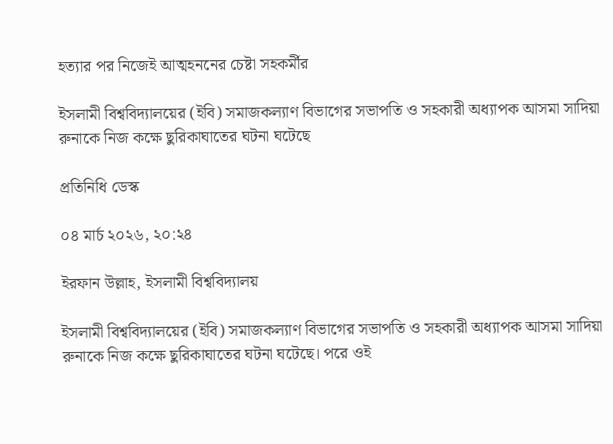হত্যার পর নিজেই আত্মহননের চেষ্টা সহকর্মীর

ইসলামী বিশ্ববিদ্যালয়ের (ইবি) সমাজকল্যাণ বিভাগের সভাপতি ও সহকারী অধ্যাপক আসমা সাদিয়া রুনাকে নিজ কক্ষে ছুরিকাঘাতের ঘটনা ঘটেছে

প্রতিনিধি ডেস্ক

০৪ মার্চ ২০২৬, ২০:২৪

ইরফান উল্লাহ, ইসলামী বিশ্ববিদ্যালয়

ইসলামী বিশ্ববিদ্যালয়ের (ইবি) সমাজকল্যাণ বিভাগের সভাপতি ও সহকারী অধ্যাপক আসমা সাদিয়া রুনাকে নিজ কক্ষে ছুরিকাঘাতের ঘটনা ঘটেছে। পরে ওই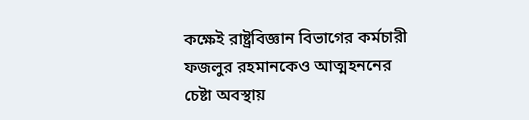কক্ষেই রাষ্ট্রবিজ্ঞান বিভাগের কর্মচারী ফজলুর রহমানকেও আত্মহননের চেষ্টা অবস্থায়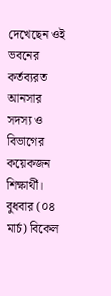দেখেছেন ওই ভবনের কর্তব্যরত আনসার সদস্য ও বিভাগের কয়েকজন শিক্ষার্থী। বুধবার (০৪ মার্চ) বিকেল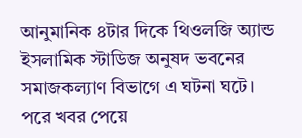আনুমানিক ৪টার দিকে থিওলজি অ্যান্ড ইসলামিক স্টাডিজ অনুষদ ভবনের সমাজকল্যাণ বিভাগে এ ঘটনা ঘটে। পরে খবর পেয়ে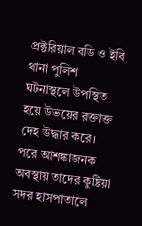প্রক্টরিয়াল বডি ও ইবি থানা পুলিশ ঘটনাস্থলে উপস্থিত হয়ে উভয়ের রক্তাক্ত দেহ উদ্ধার করে। পরে আশঙ্কাজনক অবস্থায় তাদের কুষ্টিয়া সদর হাসপাতালে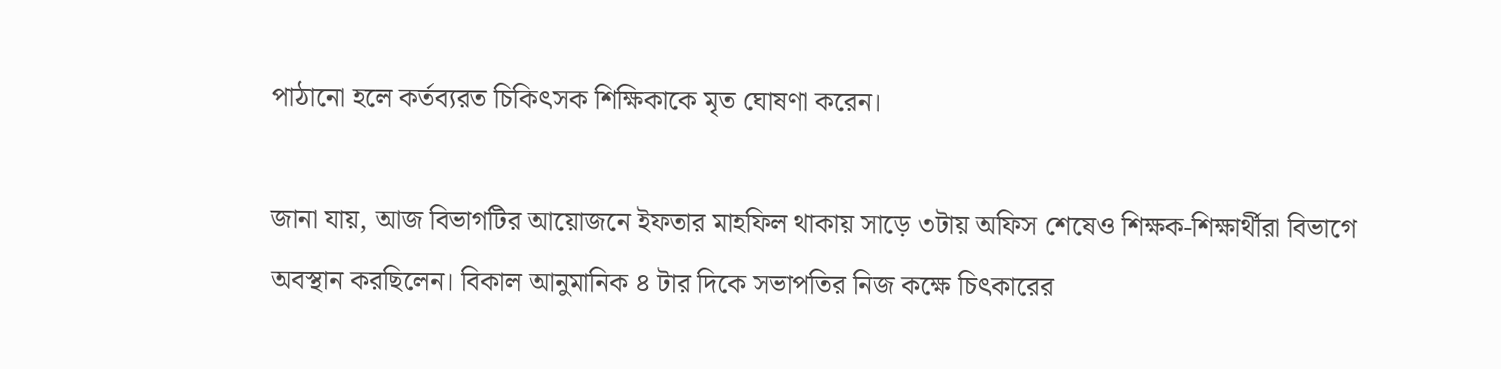পাঠানো হলে কর্তব্যরত চিকিৎসক শিক্ষিকাকে মৃত ঘোষণা করেন।

জানা যায়, আজ বিভাগটির আয়োজনে ইফতার মাহফিল থাকায় সাড়ে ৩টায় অফিস শেষেও শিক্ষক-শিক্ষার্থীরা বিভাগে অবস্থান করছিলেন। বিকাল আনুমানিক ৪ টার দিকে সভাপতির নিজ কক্ষে চিৎকারের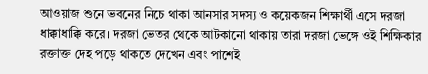আওয়াজ শুনে ভবনের নিচে থাকা আনসার সদস্য ও কয়েকজন শিক্ষার্থী এসে দরজা ধাক্কাধাক্কি করে। দরজা ভেতর থেকে আটকানো থাকায় তারা দরজা ভেঙ্গে ওই শিক্ষিকার রক্তাক্ত দেহ পড়ে থাকতে দেখেন এবং পাশেই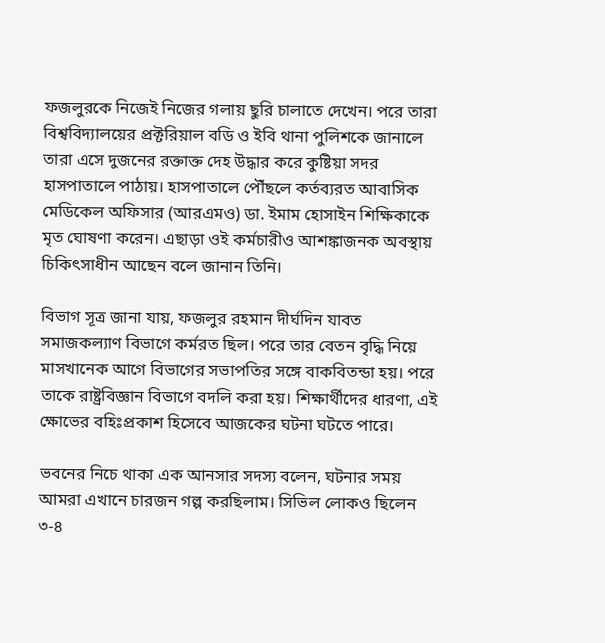ফজলুরকে নিজেই নিজের গলায় ছুরি চালাতে দেখেন। পরে তারা বিশ্ববিদ্যালয়ের প্রক্টরিয়াল বডি ও ইবি থানা পুলিশকে জানালে তারা এসে দুজনের রক্তাক্ত দেহ উদ্ধার করে কুষ্টিয়া সদর হাসপাতালে পাঠায়। হাসপাতালে পৌঁছলে কর্তব্যরত আবাসিক মেডিকেল অফিসার (আরএমও) ডা. ইমাম হোসাইন শিক্ষিকাকে মৃত ঘোষণা করেন। এছাড়া ওই কর্মচারীও আশঙ্কাজনক অবস্থায় চিকিৎসাধীন আছেন বলে জানান তিনি।

বিভাগ সূত্র জানা যায়, ফজলুর রহমান দীর্ঘদিন যাবত সমাজকল্যাণ বিভাগে কর্মরত ছিল। পরে তার বেতন বৃদ্ধি নিয়ে মাসখানেক আগে বিভাগের সভাপতির সঙ্গে বাকবিতন্ডা হয়। পরে তাকে রাষ্ট্রবিজ্ঞান বিভাগে বদলি করা হয়। শিক্ষার্থীদের ধারণা, এই ক্ষোভের বহিঃপ্রকাশ হিসেবে আজকের ঘটনা ঘটতে পারে।

ভবনের নিচে থাকা এক আনসার সদস্য বলেন, ঘটনার সময় আমরা এখানে চারজন গল্প করছিলাম। সিভিল লোকও ছিলেন ৩-৪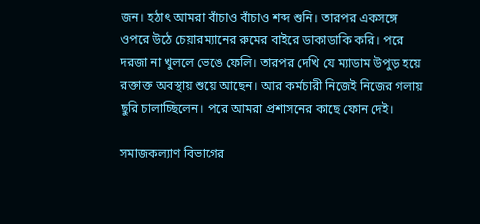জন। হঠাৎ আমরা বাঁচাও বাঁচাও শব্দ শুনি। তারপর একসঙ্গে ওপরে উঠে চেয়ারম্যানের রুমের বাইরে ডাকাডাকি করি। পরে দরজা না খুললে ভেঙে ফেলি। তারপর দেখি যে ম্যাডাম উপুড় হয়ে রক্তাক্ত অবস্থায় শুয়ে আছেন। আর কর্মচারী নিজেই নিজের গলায় ছুরি চালাচ্ছিলেন। পরে আমরা প্রশাসনের কাছে ফোন দেই।

সমাজকল্যাণ বিভাগের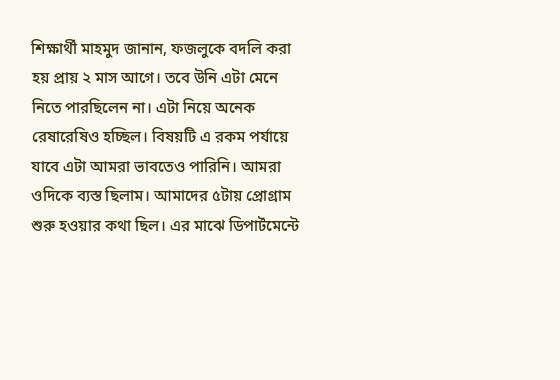শিক্ষার্থী মাহমুদ জানান, ফজলুকে বদলি করা হয় প্রায় ২ মাস আগে। তবে উনি এটা মেনে নিতে পারছিলেন না। এটা নিয়ে অনেক রেষারেষিও হচ্ছিল। বিষয়টি এ রকম পর্যায়ে যাবে এটা আমরা ভাবতেও পারিনি। আমরা ওদিকে ব্যস্ত ছিলাম। আমাদের ৫টায় প্রোগ্রাম শুরু হওয়ার কথা ছিল। এর মাঝে ডিপার্টমেন্টে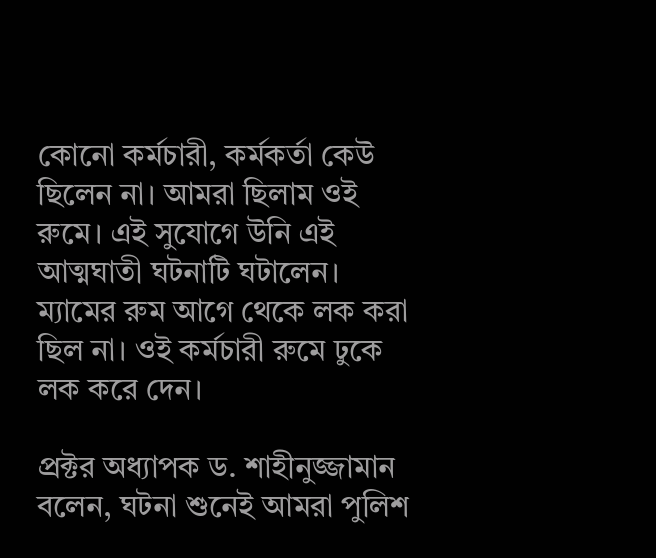কোনো কর্মচারী, কর্মকর্তা কেউ ছিলেন না। আমরা ছিলাম ওই রুমে। এই সুযোগে উনি এই আত্মঘাতী ঘটনাটি ঘটালেন। ম্যামের রুম আগে থেকে লক করা ছিল না। ওই কর্মচারী রুমে ঢুকে লক করে দেন।

প্রক্টর অধ্যাপক ড. শাহীনুজ্জামান বলেন, ঘটনা শুনেই আমরা পুলিশ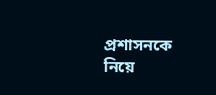প্রশাসনকে নিয়ে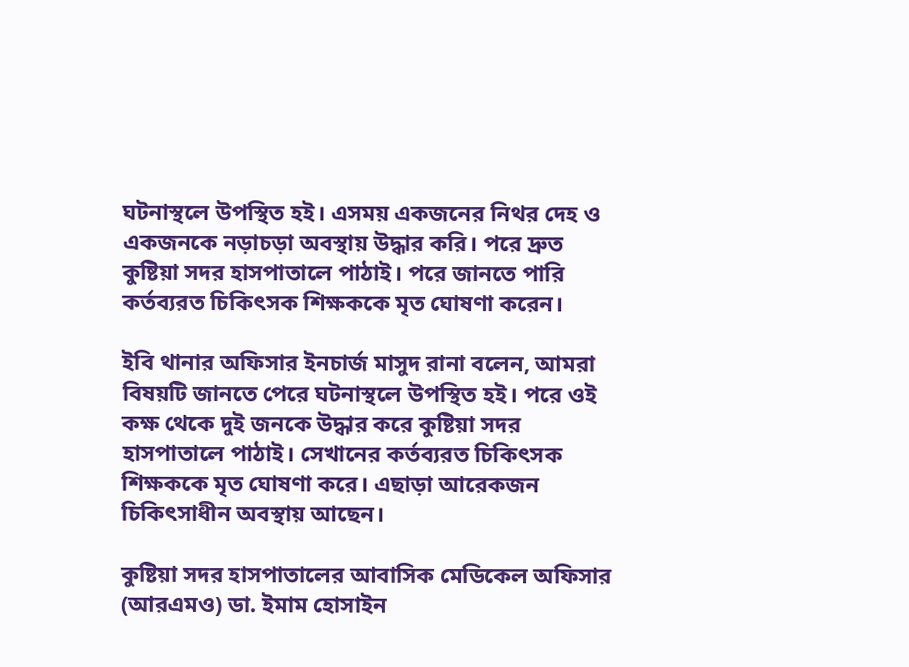ঘটনাস্থলে উপস্থিত হই। এসময় একজনের নিথর দেহ ও একজনকে নড়াচড়া অবস্থায় উদ্ধার করি। পরে দ্রুত কুষ্টিয়া সদর হাসপাতালে পাঠাই। পরে জানতে পারি কর্তব্যরত চিকিৎসক শিক্ষককে মৃত ঘোষণা করেন।

ইবি থানার অফিসার ইনচার্জ মাসুদ রানা বলেন, আমরা বিষয়টি জানতে পেরে ঘটনাস্থলে উপস্থিত হই। পরে ওই কক্ষ থেকে দুই জনকে উদ্ধার করে কুষ্টিয়া সদর হাসপাতালে পাঠাই। সেখানের কর্তব্যরত চিকিৎসক শিক্ষককে মৃত ঘোষণা করে। এছাড়া আরেকজন চিকিৎসাধীন অবস্থায় আছেন।

কুষ্টিয়া সদর হাসপাতালের আবাসিক মেডিকেল অফিসার (আরএমও) ডা. ইমাম হোসাইন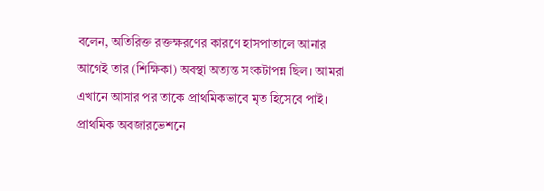বলেন, অতিরিক্ত রক্তক্ষরণের কারণে হাসপাতালে আনার আগেই তার (শিক্ষিকা) অবস্থা অত্যন্ত সংকটাপন্ন ছিল। আমরা এখানে আসার পর তাকে প্রাথমিকভাবে মৃত হিসেবে পাই। প্রাথমিক অবজারভেশনে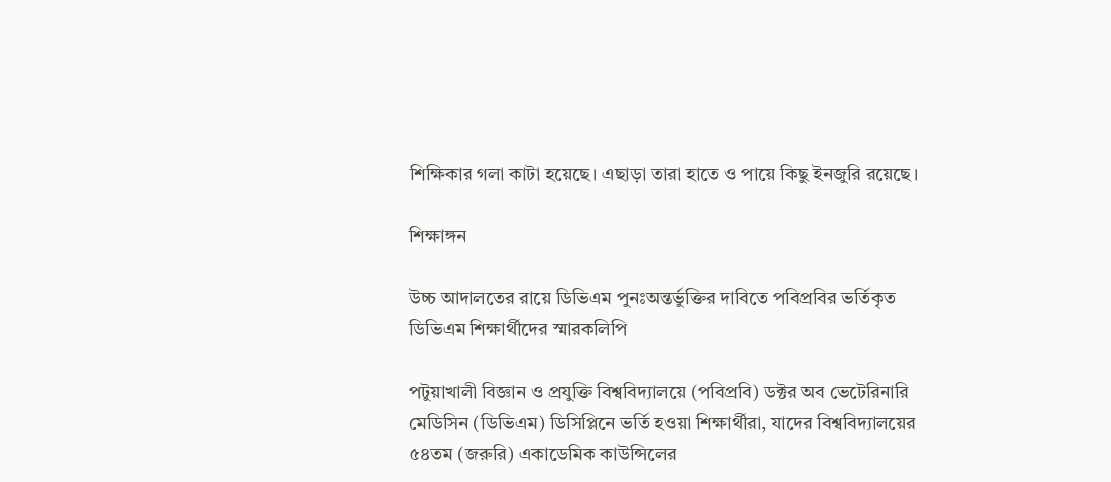শিক্ষিকার গলা কাটা হয়েছে। এছাড়া তারা হাতে ও পায়ে কিছু ইনজুরি রয়েছে।

শিক্ষাঙ্গন

উচ্চ আদালতের রায়ে ডিভিএম পুনঃঅন্তর্ভুক্তির দাবিতে পবিপ্রবির ভর্তিকৃত ডিভিএম শিক্ষার্থীদের স্মারকলিপি

পটুয়াখালী বিজ্ঞান ও প্রযুক্তি বিশ্ববিদ্যালয়ে (পবিপ্রবি) ডক্টর অব ভেটেরিনারি মেডিসিন (ডিভিএম) ডিসিপ্লিনে ভর্তি হওয়া শিক্ষার্থীরা, যাদের বিশ্ববিদ্যালয়ের ৫৪তম (জরুরি) একাডেমিক কাউন্সিলের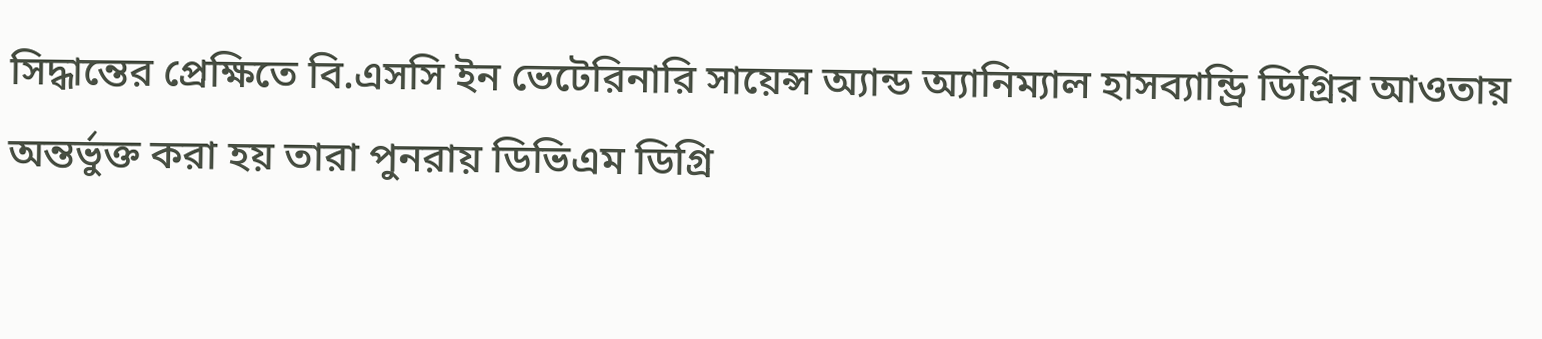সিদ্ধান্তের প্রেক্ষিতে বি.এসসি ইন ভেটেরিনারি সায়েন্স অ্যান্ড অ্যানিম্যাল হাসব্যান্ড্রি ডিগ্রির আওতায় অন্তর্ভুক্ত করা হয় তারা পুনরায় ডিভিএম ডিগ্রি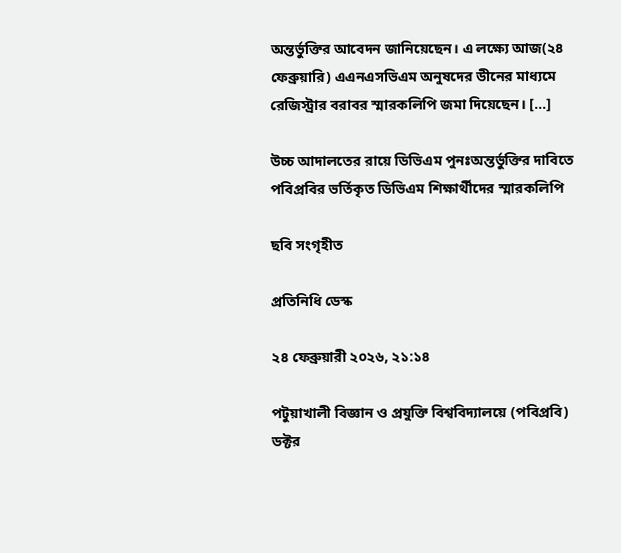অন্তর্ভুক্তির আবেদন জানিয়েছেন। এ লক্ষ্যে আজ(২৪ ফেব্রুয়ারি) এএনএসভিএম অনুষদের ডীনের মাধ্যমে রেজিস্ট্রার বরাবর স্মারকলিপি জমা দিয়েছেন। […]

উচ্চ আদালতের রায়ে ডিভিএম পুনঃঅন্তর্ভুক্তির দাবিতে পবিপ্রবির ভর্তিকৃত ডিভিএম শিক্ষার্থীদের স্মারকলিপি

ছবি সংগৃহীত

প্রতিনিধি ডেস্ক

২৪ ফেব্রুয়ারী ২০২৬, ২১:১৪

পটুয়াখালী বিজ্ঞান ও প্রযুক্তি বিশ্ববিদ্যালয়ে (পবিপ্রবি) ডক্টর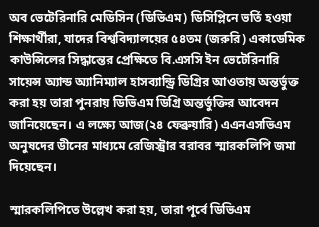অব ভেটেরিনারি মেডিসিন (ডিভিএম) ডিসিপ্লিনে ভর্তি হওয়া শিক্ষার্থীরা, যাদের বিশ্ববিদ্যালয়ের ৫৪তম (জরুরি) একাডেমিক কাউন্সিলের সিদ্ধান্তের প্রেক্ষিতে বি.এসসি ইন ভেটেরিনারি সায়েন্স অ্যান্ড অ্যানিম্যাল হাসব্যান্ড্রি ডিগ্রির আওতায় অন্তর্ভুক্ত করা হয় তারা পুনরায় ডিভিএম ডিগ্রি অন্তর্ভুক্তির আবেদন জানিয়েছেন। এ লক্ষ্যে আজ(২৪ ফেব্রুয়ারি) এএনএসভিএম অনুষদের ডীনের মাধ্যমে রেজিস্ট্রার বরাবর স্মারকলিপি জমা দিয়েছেন।

স্মারকলিপিতে উল্লেখ করা হয়, তারা পূর্বে ডিভিএম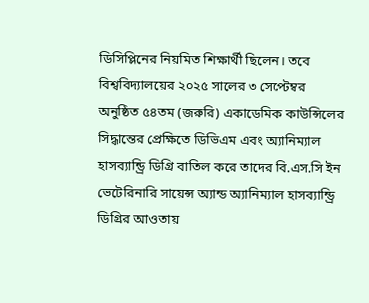ডিসিপ্লিনের নিয়মিত শিক্ষার্থী ছিলেন। তবে বিশ্ববিদ্যালয়ের ২০২৫ সালের ৩ সেপ্টেম্বর অনুষ্ঠিত ৫৪তম (জরুরি) একাডেমিক কাউন্সিলের সিদ্ধান্তের প্রেক্ষিতে ডিভিএম এবং অ্যানিম্যাল হাসব্যান্ড্রি ডিগ্রি বাতিল করে তাদের বি.এস.সি ইন ভেটেরিনারি সায়েন্স অ্যান্ড অ্যানিম্যাল হাসব্যান্ড্রি ডিগ্রির আওতায়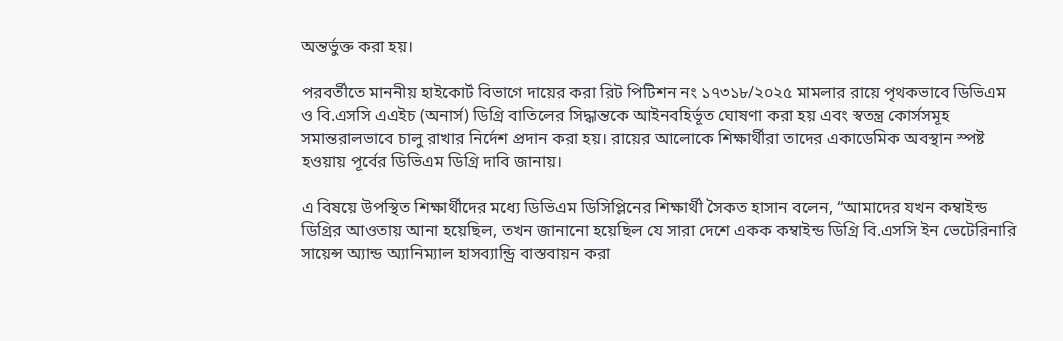অন্তর্ভুক্ত করা হয়।

পরবর্তীতে মাননীয় হাইকোর্ট বিভাগে দায়ের করা রিট পিটিশন নং ১৭৩১৮/২০২৫ মামলার রায়ে পৃথকভাবে ডিভিএম ও বি.এসসি এএইচ (অনার্স) ডিগ্রি বাতিলের সিদ্ধান্তকে আইনবহির্ভূত ঘোষণা করা হয় এবং স্বতন্ত্র কোর্সসমূহ সমান্তরালভাবে চালু রাখার নির্দেশ প্রদান করা হয়। রায়ের আলোকে শিক্ষার্থীরা তাদের একাডেমিক অবস্থান স্পষ্ট হওয়ায় পূর্বের ডিভিএম ডিগ্রি দাবি জানায়।

এ বিষয়ে উপস্থিত শিক্ষার্থীদের মধ্যে ডিভিএম ডিসিপ্লিনের শিক্ষার্থী সৈকত হাসান বলেন, “আমাদের যখন কম্বাইন্ড ডিগ্রির আওতায় আনা হয়েছিল, তখন জানানো হয়েছিল যে সারা দেশে একক কম্বাইন্ড ডিগ্রি বি.এসসি ইন ভেটেরিনারি সায়েন্স অ্যান্ড অ্যানিম্যাল হাসব্যান্ড্রি বাস্তবায়ন করা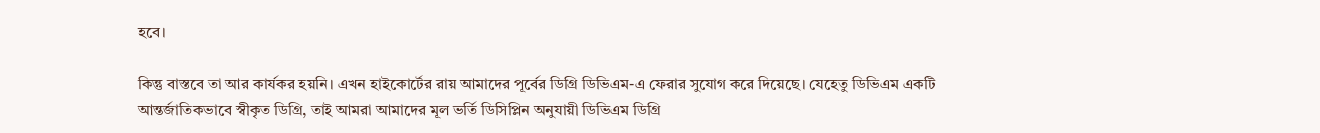হবে।

কিন্তু বাস্তবে তা আর কার্যকর হয়নি। এখন হাইকোর্টের রায় আমাদের পূর্বের ডিগ্রি ডিভিএম-এ ফেরার সুযোগ করে দিয়েছে। যেহেতু ডিভিএম একটি আন্তর্জাতিকভাবে স্বীকৃত ডিগ্রি, তাই আমরা আমাদের মূল ভর্তি ডিসিপ্লিন অনুযায়ী ডিভিএম ডিগ্রি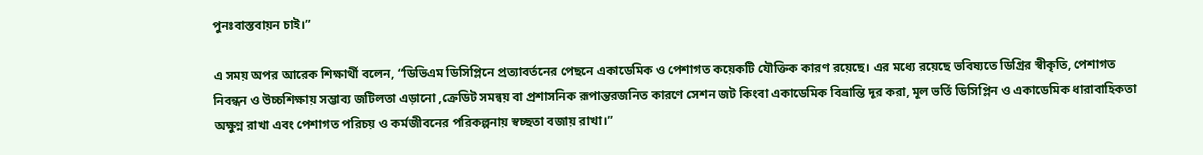পুনঃবাস্তবায়ন চাই।”

এ সময় অপর আরেক শিক্ষার্থী বলেন, “ডিভিএম ডিসিপ্লিনে প্রত্যাবর্তনের পেছনে একাডেমিক ও পেশাগত কয়েকটি যৌক্তিক কারণ রয়েছে। এর মধ্যে রয়েছে ভবিষ্যতে ডিগ্রির স্বীকৃতি, পেশাগত নিবন্ধন ও উচ্চশিক্ষায় সম্ভাব্য জটিলতা এড়ানো ,ক্রেডিট সমন্বয় বা প্রশাসনিক রূপান্তরজনিত কারণে সেশন জট কিংবা একাডেমিক বিভ্রান্তি দূর করা, মূল ভর্তি ডিসিপ্লিন ও একাডেমিক ধারাবাহিকতা অক্ষুণ্ন রাখা এবং পেশাগত পরিচয় ও কর্মজীবনের পরিকল্পনায় স্বচ্ছতা বজায় রাখা।”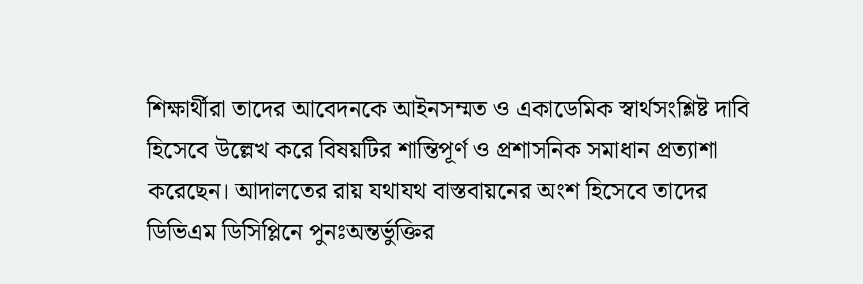শিক্ষার্থীরা তাদের আবেদনকে আইনসম্মত ও একাডেমিক স্বার্থসংশ্লিষ্ট দাবি হিসেবে উল্লেখ করে বিষয়টির শান্তিপূর্ণ ও প্রশাসনিক সমাধান প্রত্যাশা করেছেন। আদালতের রায় যথাযথ বাস্তবায়নের অংশ হিসেবে তাদের ডিভিএম ডিসিপ্লিনে পুনঃঅন্তর্ভুক্তির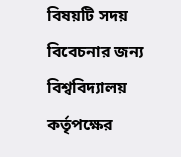বিষয়টি সদয় বিবেচনার জন্য বিশ্ববিদ্যালয় কর্তৃপক্ষের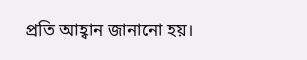প্রতি আহ্বান জানানো হয়।